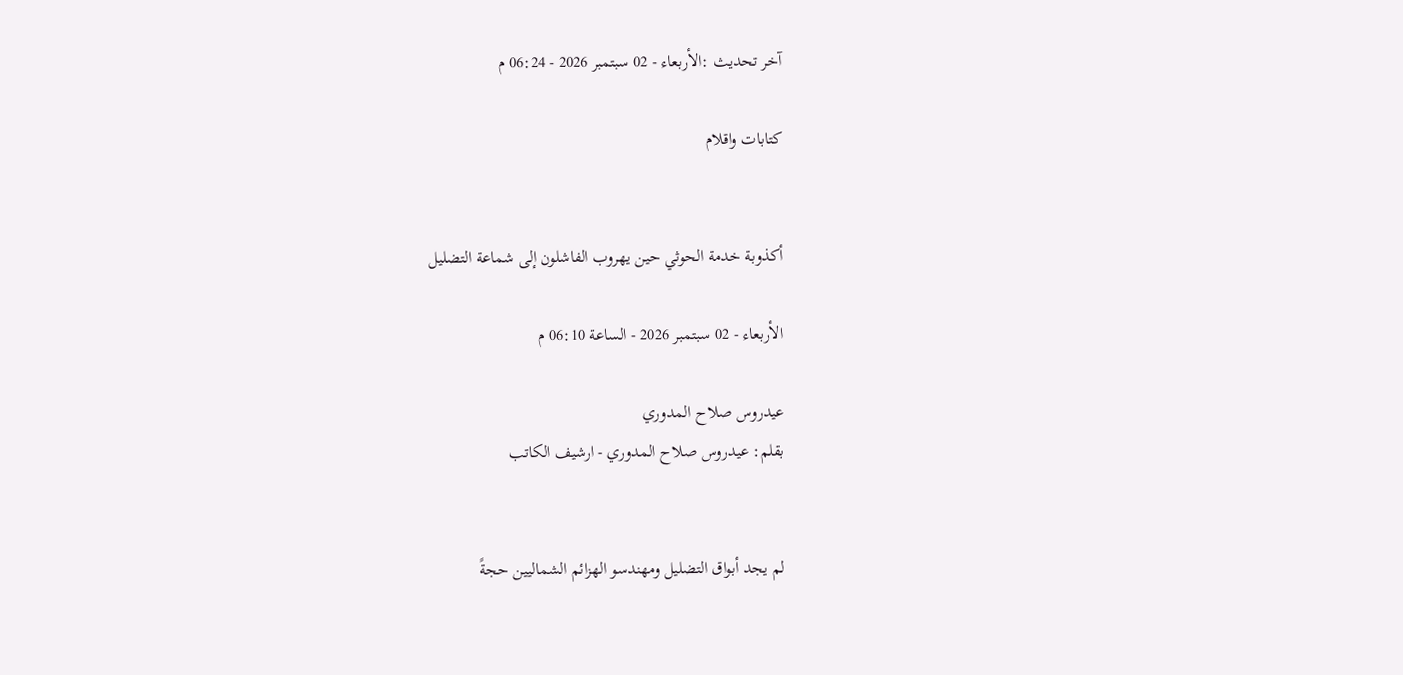آخر تحديث :الأربعاء - 02 سبتمبر 2026 - 06:24 م

كتابات واقلام


أكذوبة خدمة الحوثي حين يهروب الفاشلون إلى شماعة التضليل

الأربعاء - 02 سبتمبر 2026 - الساعة 06:10 م

عيدروس صلاح المدوري
بقلم: عيدروس صلاح المدوري - ارشيف الكاتب


لم يجد أبواق التضليل ومهندسو الهزائم الشماليين حجةً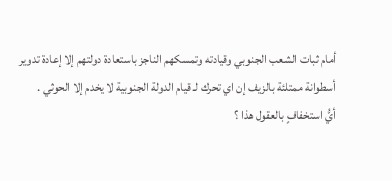أمام ثبات الشعب الجنوبي وقيادته وتمسكهم الناجز باستعادة دولتهم إلا إعادة تدوير أسطوانة ممتلئة بالزيف إن اي تحرك لـ قيام الدولة الجنوبية لا يخدم إلا الحوثي .
أيُّ استخفافٍ بالعقول هذا ؟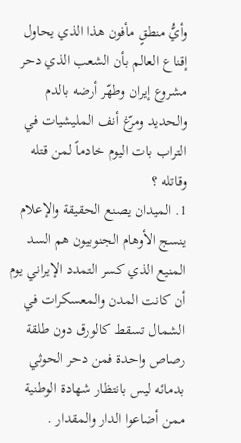وأيُّ منطقٍ مأفون هذا الذي يحاول إقناع العالم بأن الشعب الذي دحر مشروع إيران وطهّر أرضه بالدم والحديد ومرّغ أنف المليشيات في التراب بات اليوم خادماً لمن قتله وقاتله ؟
1. الميدان يصنع الحقيقة والإعلام ينسج الأوهام الجنوبيون هم السد المنيع الذي كسر التمدد الإيراني يوم أن كانت المدن والمعسكرات في الشمال تسقط كالورق دون طلقة رصاص واحدة فمن دحر الحوثي بدمائه ليس بانتظار شهادة الوطنية ممن أضاعوا الدار والمقدار .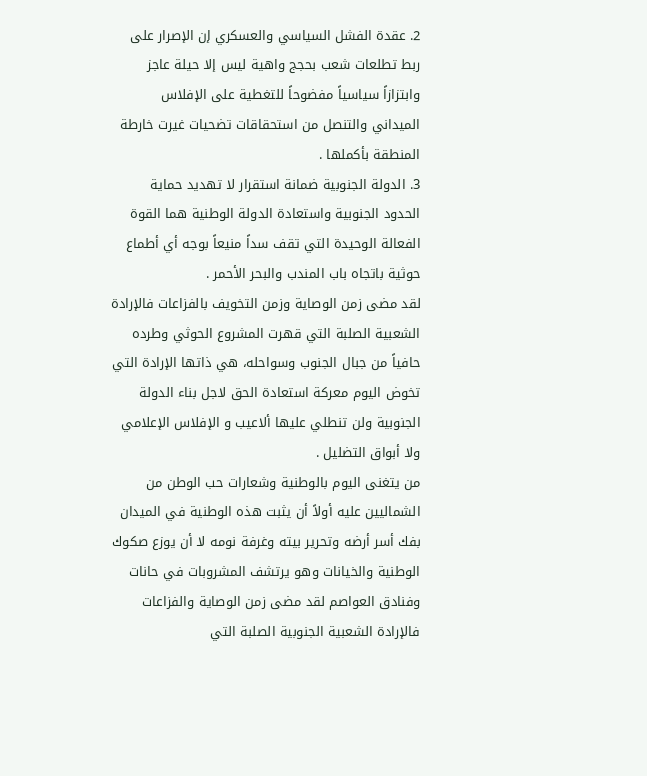2. عقدة الفشل السياسي والعسكري إن الإصرار على ربط تطلعات شعب بحجج واهية ليس إلا حيلة عاجز وابتزازاً سياسياً مفضوحاً للتغطية على الإفلاس الميداني والتنصل من استحقاقات تضحيات غيرت خارطة المنطقة بأكملها .
3. الدولة الجنوبية ضمانة استقرار لا تهديد حماية الحدود الجنوبية واستعادة الدولة الوطنية هما القوة الفعالة الوحيدة التي تقف سداً منيعاً بوجه أي أطماع حوثية باتجاه باب المندب والبحر الأحمر .
لقد مضى زمن الوصاية وزمن التخويف بالفزاعات فالإرادة الشعبية الصلبة التي قهرت المشروع الحوثي وطرده حافياً من جبال الجنوب وسواحله، هي ذاتها الإرادة التي تخوض اليوم معركة استعادة الحق لاجل بناء الدولة الجنوبية ولن تنطلي عليها ألاعيب و الإفلاس الإعلامي ولا أبواق التضليل .
من يتغنى اليوم بالوطنية وشعارات حب الوطن من الشماليين عليه أولاً أن يثبت هذه الوطنية في الميدان بفك أسر أرضه وتحرير بيته وغرفة نومه لا أن يوزع صكوك الوطنية والخيانات وهو يرتشف المشروبات في حانات وفنادق العواصم لقد مضى زمن الوصاية والفزاعات فالإرادة الشعبية الجنوبية الصلبة التي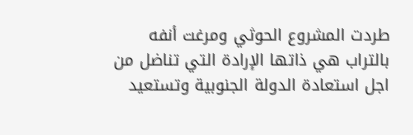طردت المشروع الحوثي ومرغت أنفه بالتراب هي ذاتها الإرادة التي تناضل من اجل استعادة الدولة الجنوبية وتستعيد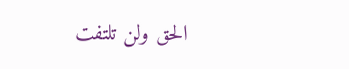الحق ولن تلتفت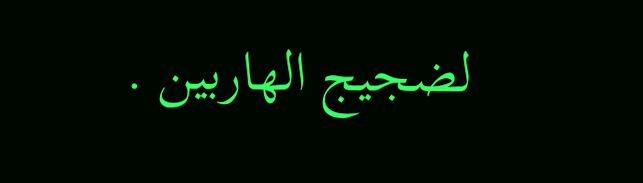لضجيج الهاربين .